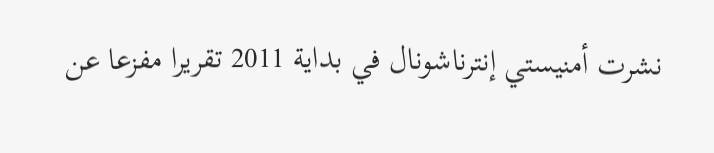نشرت أمنيستي إنترناشونال في بداية 2011 تقريرا مفزعا عن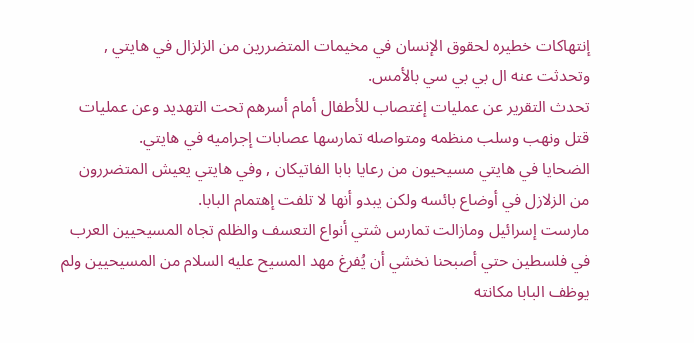إنتهاكات خطيره لحقوق الإنسان في مخيمات المتضررين من الزلزال في هايتي , وتحدثت عنه ال بي بي سي بالأمس.
تحدث التقرير عن عمليات إغتصاب للأطفال أمام أسرهم تحت التهديد وعن عمليات قتل ونهب وسلب منظمه ومتواصله تمارسها عصابات إجراميه في هايتي.
الضحايا في هايتي مسيحيون من رعايا بابا الفاتيكان , وفي هايتي يعيش المتضررون من الزلازل في أوضاع بائسه ولكن يبدو أنها لا تلفت إهتمام البابا.
مارست إسرائيل ومازالت تمارس شتي أنواع التعسف والظلم تجاه المسيحيين العرب في فلسطين حتي أصبحنا نخشي أن يُفرغ مهد المسيح عليه السلام من المسيحيين ولم يوظف البابا مكانته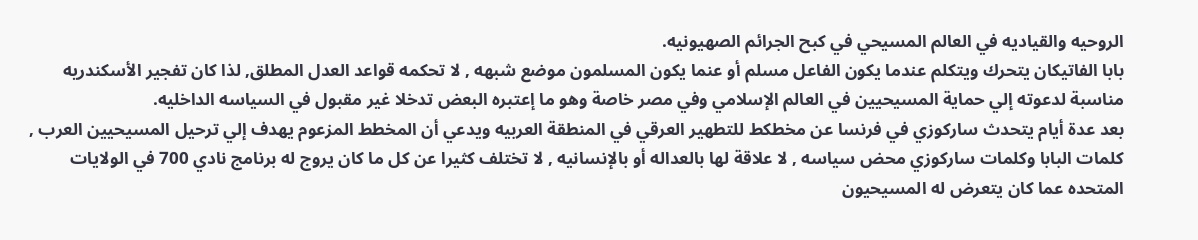الروحيه والقياديه في العالم المسيحي في كبح الجرائم الصهيونيه.
بابا الفاتيكان يتحرك ويتكلم عندما يكون الفاعل مسلم أو عنما يكون المسلمون موضع شبهه , لا تحكمه قواعد العدل المطلق, لذا كان تفجير الأسكندريه مناسبة لدعوته إلي حماية المسيحيين في العالم الإسلامي وفي مصر خاصة وهو ما إعتبره البعض تدخلا غير مقبول في السياسه الداخليه.
بعد عدة أيام يتحدث ساركوزي في فرنسا عن مخطكط للتطهير العرقي في المنطقة العربيه ويدعي أن المخطط المزعوم يهدف إلي ترحيل المسيحيين العرب , كلمات البابا وكلمات ساركوزي محض سياسه , لا علاقة لها بالعداله أو بالإنسانيه , لا تختلف كثيرا عن كل ما كان يروج له برنامج نادي 700 في الولايات المتحده عما كان يتعرض له المسيحيون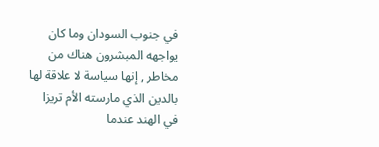في جنوب السودان وما كان يواجهه المبشرون هناك من مخاطر , إنها سياسة لا علاقة لها بالدين الذي مارسته الأم تريزا في الهند عندما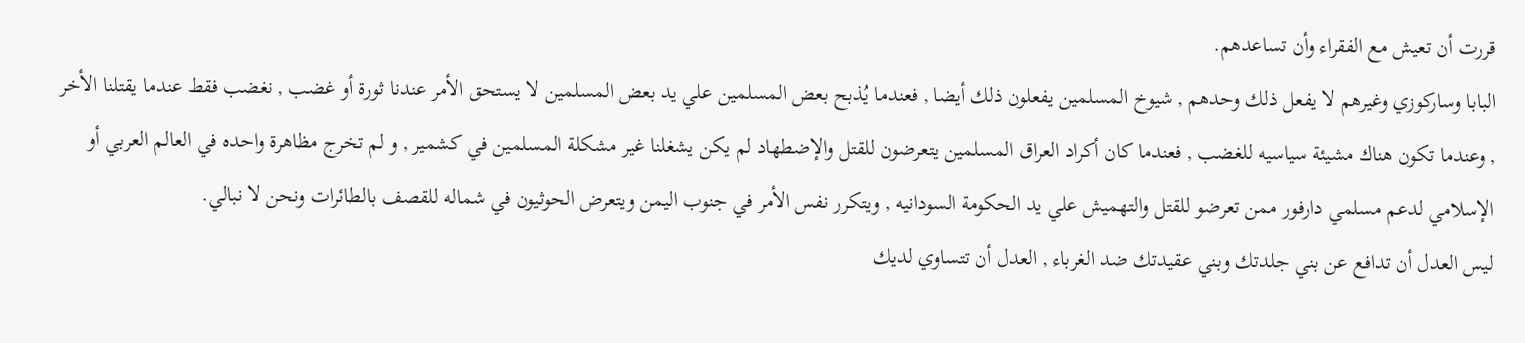قررت أن تعيش مع الفقراء وأن تساعدهم.
البابا وساركوزي وغيرهم لا يفعل ذلك وحدهم , شيوخ المسلمين يفعلون ذلك أيضا , فعندما يُذبح بعض المسلمين علي يد بعض المسلمين لا يستحق الأمر عندنا ثورة أو غضب , نغضب فقط عندما يقتلنا الأخر , وعندما تكون هناك مشيئة سياسيه للغضب , فعندما كان أكراد العراق المسلمين يتعرضون للقتل والإضطهاد لم يكن يشغلنا غير مشكلة المسلمين في كشمير , و لم تخرج مظاهرة واحده في العالم العربي أو الإسلامي لدعم مسلمي دارفور ممن تعرضو للقتل والتهميش علي يد الحكومة السودانيه , ويتكرر نفس الأمر في جنوب اليمن ويتعرض الحوثيون في شماله للقصف بالطائرات ونحن لا نبالي.
ليس العدل أن تدافع عن بني جلدتك وبني عقيدتك ضد الغرباء , العدل أن تتساوي لديك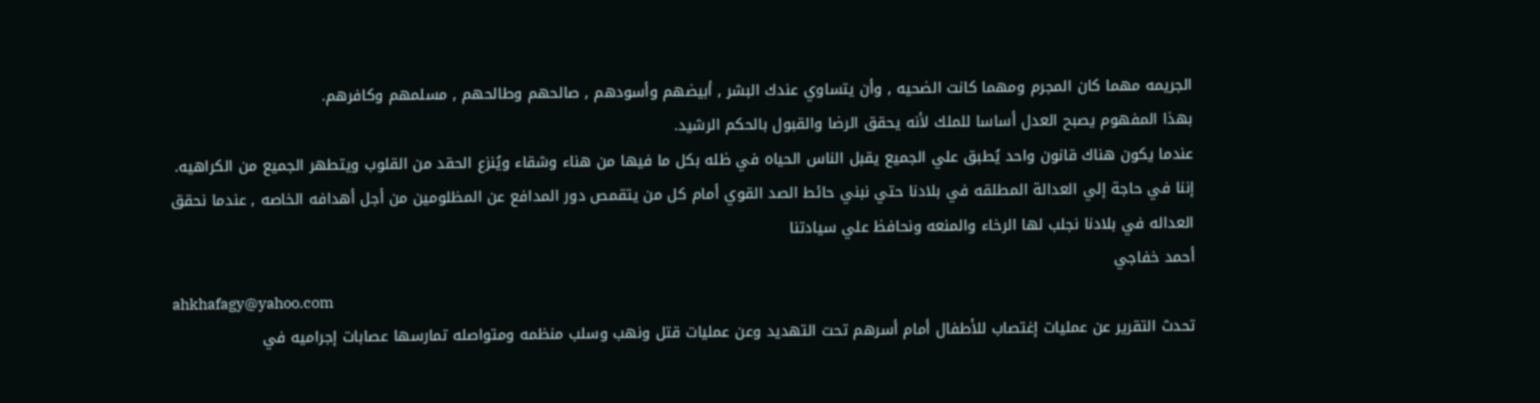الجريمه مهما كان المجرم ومهما كانت الضحيه , وأن يتساوي عندك البشر , أبيضهم وأسودهم , صالحهم وطالحهم , مسلمهم وكافرهم.
بهذا المفهوم يصبح العدل أساسا للملك لأنه يحقق الرضا والقبول بالحكم الرشيد.
عندما يكون هناك قانون واحد يُطبق علي الجميع يقبل الناس الحياه في ظله بكل ما فيها من هناء وشقاء ويُنزع الحقد من القلوب ويتطهر الجميع من الكراهيه.
إننا في حاجة إلي العدالة المطلقه في بلادنا حتي نبني حائط الصد القوي أمام كل من يتقمص دور المدافع عن المظلومين من أجل أهدافه الخاصه , عندما نحقق العداله في بلادنا نجلب لها الرخاء والمنعه ونحافظ علي سيادتنا
أحمد خفاجي
ahkhafagy@yahoo.com
تحدث التقرير عن عمليات إغتصاب للأطفال أمام أسرهم تحت التهديد وعن عمليات قتل ونهب وسلب منظمه ومتواصله تمارسها عصابات إجراميه في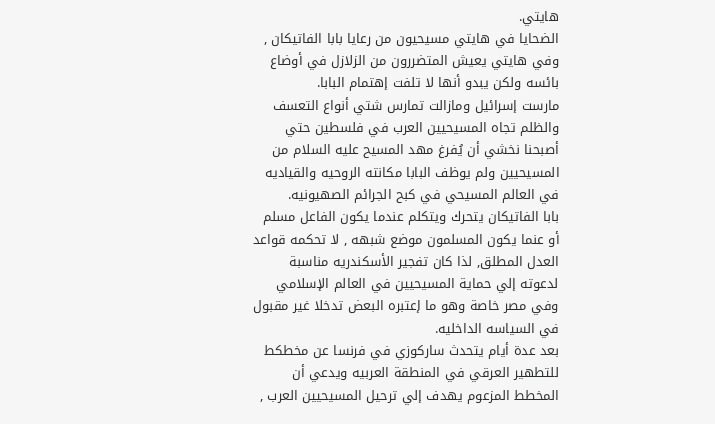هايتي.
الضحايا في هايتي مسيحيون من رعايا بابا الفاتيكان , وفي هايتي يعيش المتضررون من الزلازل في أوضاع بائسه ولكن يبدو أنها لا تلفت إهتمام البابا.
مارست إسرائيل ومازالت تمارس شتي أنواع التعسف والظلم تجاه المسيحيين العرب في فلسطين حتي أصبحنا نخشي أن يُفرغ مهد المسيح عليه السلام من المسيحيين ولم يوظف البابا مكانته الروحيه والقياديه في العالم المسيحي في كبح الجرائم الصهيونيه.
بابا الفاتيكان يتحرك ويتكلم عندما يكون الفاعل مسلم أو عنما يكون المسلمون موضع شبهه , لا تحكمه قواعد العدل المطلق, لذا كان تفجير الأسكندريه مناسبة لدعوته إلي حماية المسيحيين في العالم الإسلامي وفي مصر خاصة وهو ما إعتبره البعض تدخلا غير مقبول في السياسه الداخليه.
بعد عدة أيام يتحدث ساركوزي في فرنسا عن مخطكط للتطهير العرقي في المنطقة العربيه ويدعي أن المخطط المزعوم يهدف إلي ترحيل المسيحيين العرب ,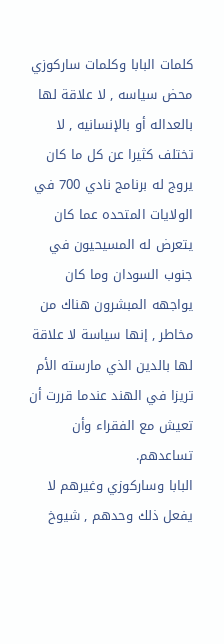كلمات البابا وكلمات ساركوزي محض سياسه , لا علاقة لها بالعداله أو بالإنسانيه , لا تختلف كثيرا عن كل ما كان يروج له برنامج نادي 700 في الولايات المتحده عما كان يتعرض له المسيحيون في جنوب السودان وما كان يواجهه المبشرون هناك من مخاطر , إنها سياسة لا علاقة لها بالدين الذي مارسته الأم تريزا في الهند عندما قررت أن تعيش مع الفقراء وأن تساعدهم.
البابا وساركوزي وغيرهم لا يفعل ذلك وحدهم , شيوخ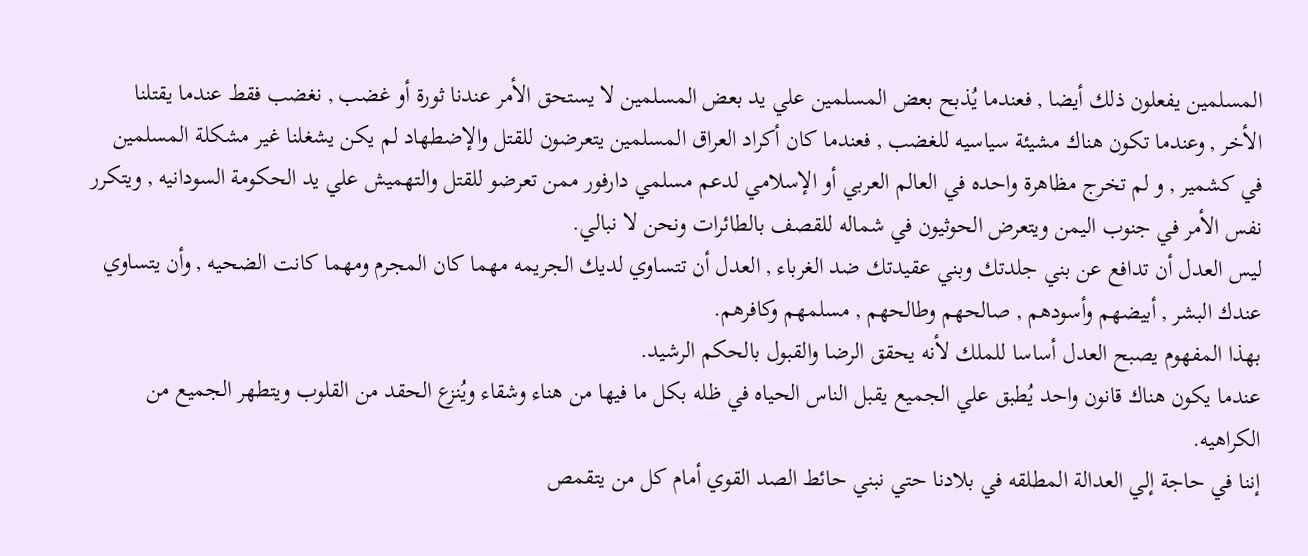المسلمين يفعلون ذلك أيضا , فعندما يُذبح بعض المسلمين علي يد بعض المسلمين لا يستحق الأمر عندنا ثورة أو غضب , نغضب فقط عندما يقتلنا الأخر , وعندما تكون هناك مشيئة سياسيه للغضب , فعندما كان أكراد العراق المسلمين يتعرضون للقتل والإضطهاد لم يكن يشغلنا غير مشكلة المسلمين في كشمير , و لم تخرج مظاهرة واحده في العالم العربي أو الإسلامي لدعم مسلمي دارفور ممن تعرضو للقتل والتهميش علي يد الحكومة السودانيه , ويتكرر نفس الأمر في جنوب اليمن ويتعرض الحوثيون في شماله للقصف بالطائرات ونحن لا نبالي.
ليس العدل أن تدافع عن بني جلدتك وبني عقيدتك ضد الغرباء , العدل أن تتساوي لديك الجريمه مهما كان المجرم ومهما كانت الضحيه , وأن يتساوي عندك البشر , أبيضهم وأسودهم , صالحهم وطالحهم , مسلمهم وكافرهم.
بهذا المفهوم يصبح العدل أساسا للملك لأنه يحقق الرضا والقبول بالحكم الرشيد.
عندما يكون هناك قانون واحد يُطبق علي الجميع يقبل الناس الحياه في ظله بكل ما فيها من هناء وشقاء ويُنزع الحقد من القلوب ويتطهر الجميع من الكراهيه.
إننا في حاجة إلي العدالة المطلقه في بلادنا حتي نبني حائط الصد القوي أمام كل من يتقمص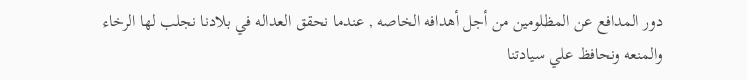دور المدافع عن المظلومين من أجل أهدافه الخاصه , عندما نحقق العداله في بلادنا نجلب لها الرخاء والمنعه ونحافظ علي سيادتنا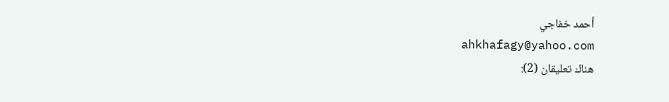أحمد خفاجي
ahkhafagy@yahoo.com
هناك تعليقان (2):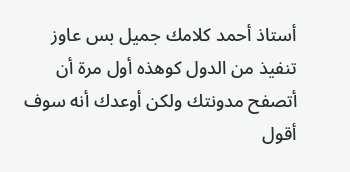أستاذ أحمد كلامك جميل بس عاوز تنفيذ من الدول كوهذه أول مرة أن أتصفح مدونتك ولكن أوعدك أنه سوف أقول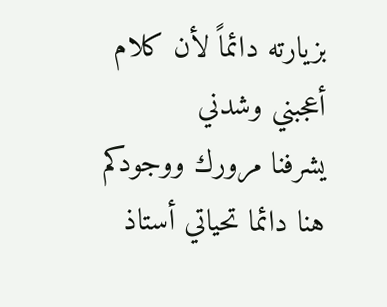بزيارته دائماً لأن كلام أعجبني وشدني
يشرفنا مرورك ووجودكم هنا دائما تحياتي أستاذ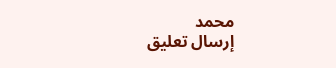محمد
إرسال تعليق